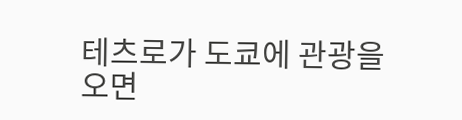테츠로가 도쿄에 관광을 오면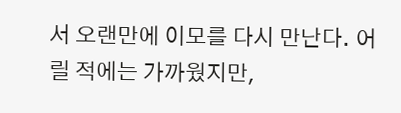서 오랜만에 이모를 다시 만난다. 어릴 적에는 가까웠지만,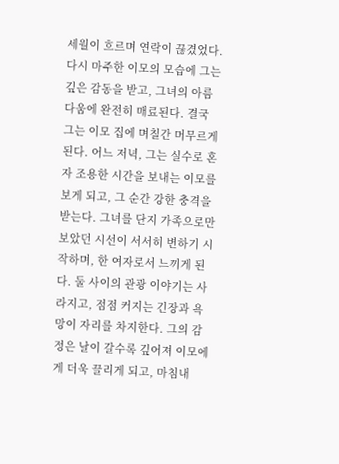세월이 흐르며 연락이 끊겼었다. 다시 마주한 이모의 모습에 그는 깊은 감동을 받고, 그녀의 아름다움에 완전히 매료된다. 결국 그는 이모 집에 며칠간 머무르게 된다. 어느 저녁, 그는 실수로 혼자 조용한 시간을 보내는 이모를 보게 되고, 그 순간 강한 충격을 받는다. 그녀를 단지 가족으로만 보았던 시선이 서서히 변하기 시작하며, 한 여자로서 느끼게 된다. 둘 사이의 관광 이야기는 사라지고, 점점 커지는 긴장과 욕망이 자리를 차지한다. 그의 감정은 날이 갈수록 깊어져 이모에게 더욱 끌리게 되고, 마침내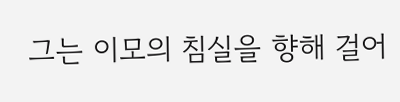그는 이모의 침실을 향해 걸어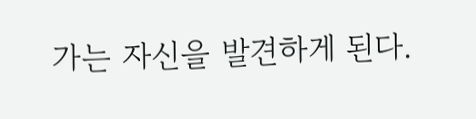가는 자신을 발견하게 된다.